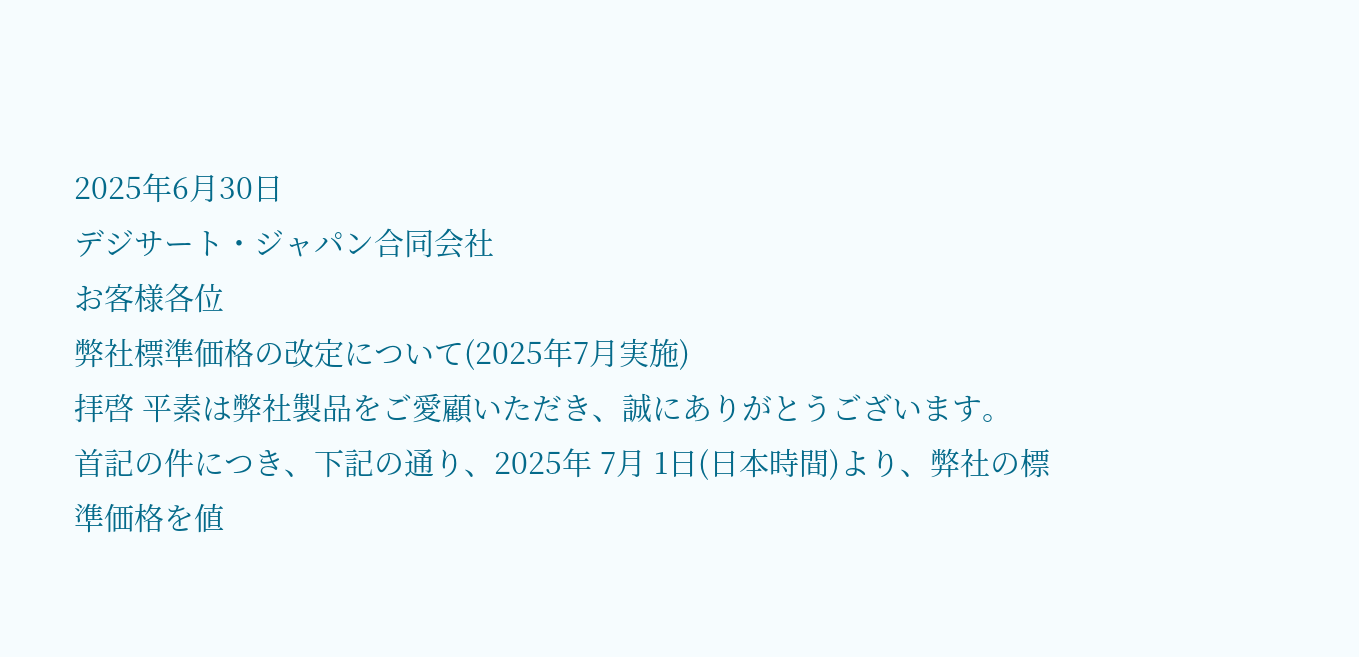2025年6月30日
デジサート・ジャパン合同会社
お客様各位
弊社標準価格の改定について(2025年7月実施)
拝啓 平素は弊社製品をご愛顧いただき、誠にありがとうございます。
首記の件につき、下記の通り、2025年 7月 1日(日本時間)より、弊社の標準価格を値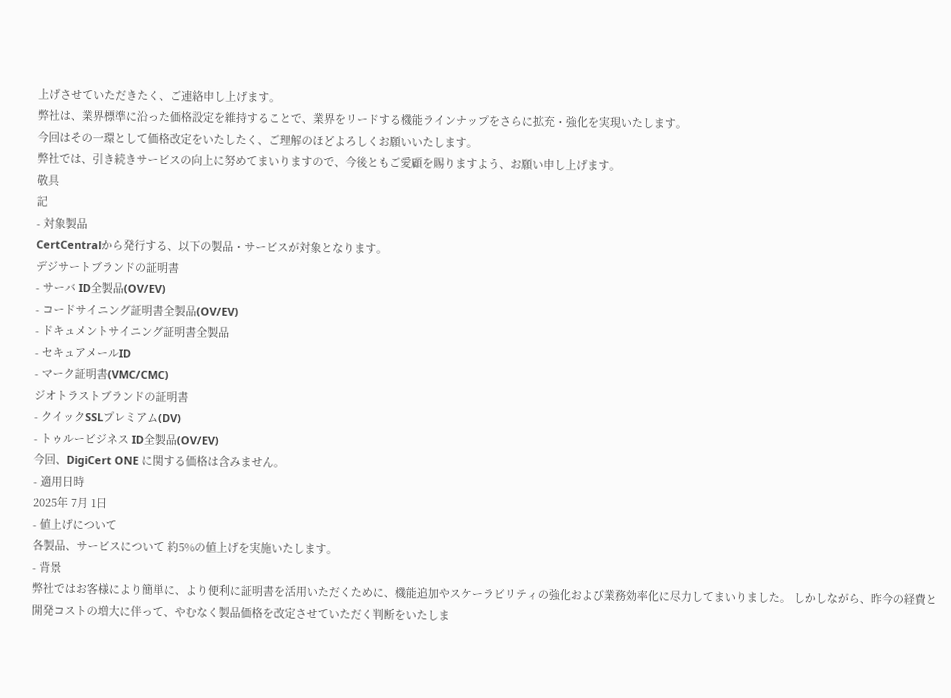上げさせていただきたく、ご連絡申し上げます。
弊社は、業界標準に沿った価格設定を維持することで、業界をリードする機能ラインナップをさらに拡充・強化を実現いたします。
今回はその一環として価格改定をいたしたく、ご理解のほどよろしくお願いいたします。
弊社では、引き続きサービスの向上に努めてまいりますので、今後ともご愛顧を賜りますよう、お願い申し上げます。
敬具
記
- 対象製品
CertCentralから発行する、以下の製品・サービスが対象となります。
デジサートブランドの証明書
- サーバ ID全製品(OV/EV)
- コードサイニング証明書全製品(OV/EV)
- ドキュメントサイニング証明書全製品
- セキュアメールID
- マーク証明書(VMC/CMC)
ジオトラストブランドの証明書
- クイックSSLプレミアム(DV)
- トゥルービジネス ID全製品(OV/EV)
今回、DigiCert ONE に関する価格は含みません。
- 適用日時
2025年 7月 1日
- 値上げについて
各製品、サービスについて 約5%の値上げを実施いたします。
- 背景
弊社ではお客様により簡単に、より便利に証明書を活用いただくために、機能追加やスケーラビリティの強化および業務効率化に尽力してまいりました。 しかしながら、昨今の経費と開発コストの増大に伴って、やむなく製品価格を改定させていただく判断をいたしま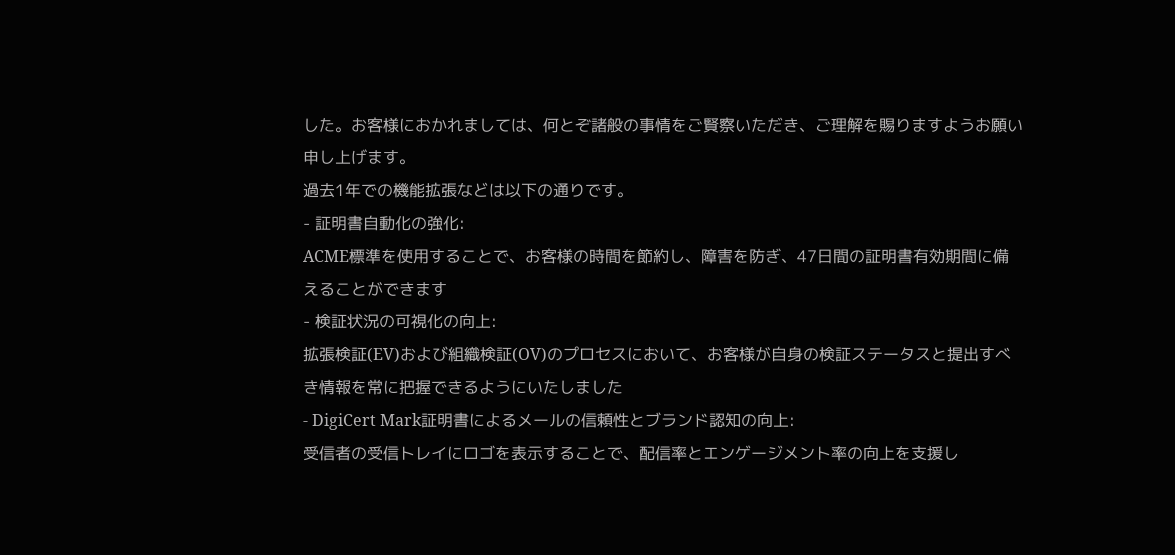した。お客様におかれましては、何とぞ諸般の事情をご賢察いただき、ご理解を賜りますようお願い申し上げます。
過去1年での機能拡張などは以下の通りです。
- 証明書自動化の強化:
ACME標準を使用することで、お客様の時間を節約し、障害を防ぎ、47日間の証明書有効期間に備えることができます
- 検証状況の可視化の向上:
拡張検証(EV)および組織検証(OV)のプロセスにおいて、お客様が自身の検証ステータスと提出すべき情報を常に把握できるようにいたしました
- DigiCert Mark証明書によるメールの信頼性とブランド認知の向上:
受信者の受信トレイにロゴを表示することで、配信率とエンゲージメント率の向上を支援し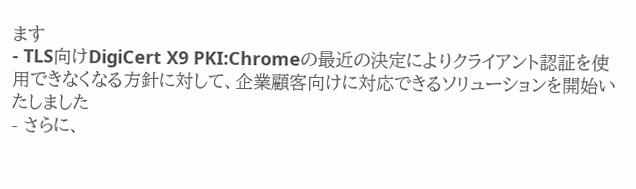ます
- TLS向けDigiCert X9 PKI:Chromeの最近の決定によりクライアント認証を使用できなくなる方針に対して、企業顧客向けに対応できるソリューションを開始いたしました
- さらに、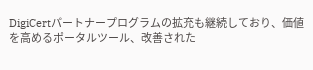DigiCertパートナープログラムの拡充も継続しており、価値を高めるポータルツール、改善された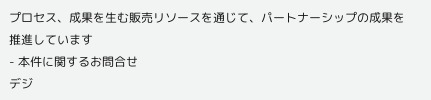プロセス、成果を生む販売リソースを通じて、パートナーシップの成果を推進しています
- 本件に関するお問合せ
デジ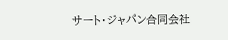サート・ジャパン合同会社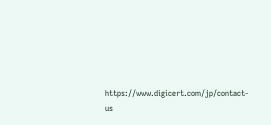https://www.digicert.com/jp/contact-us